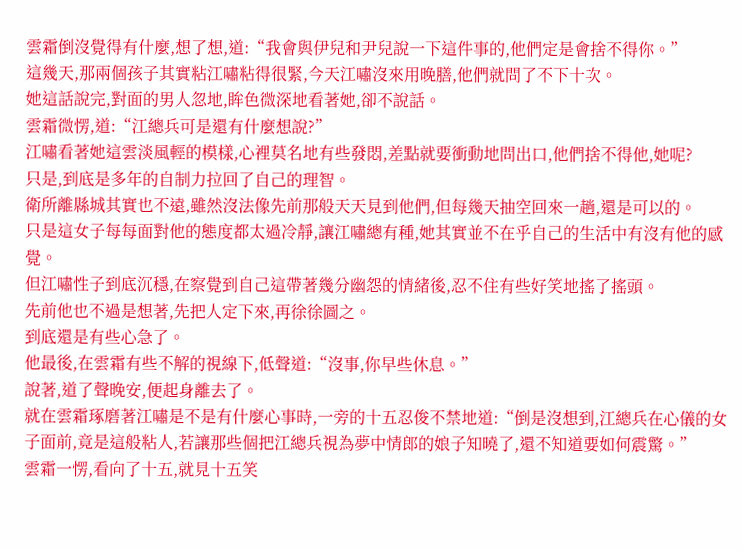雲霜倒沒覺得有什麼,想了想,道:“我會與伊兒和尹兒說一下這件事的,他們定是會捨不得你。”
這幾天,那兩個孩子其實粘江嘯粘得很緊,今天江嘯沒來用晚膳,他們就問了不下十次。
她這話說完,對面的男人忽地,眸色微深地看著她,卻不說話。
雲霜微愣,道:“江總兵可是還有什麼想說?”
江嘯看著她這雲淡風輕的模樣,心裡莫名地有些發悶,差點就要衝動地問出口,他們捨不得他,她呢?
只是,到底是多年的自制力拉回了自己的理智。
衛所離縣城其實也不遠,雖然沒法像先前那般天天見到他們,但每幾天抽空回來一趟,還是可以的。
只是這女子每每面對他的態度都太過冷靜,讓江嘯總有種,她其實並不在乎自己的生活中有沒有他的感覺。
但江嘯性子到底沉穩,在察覺到自己這帶著幾分幽怨的情緒後,忍不住有些好笑地搖了搖頭。
先前他也不過是想著,先把人定下來,再徐徐圖之。
到底還是有些心急了。
他最後,在雲霜有些不解的視線下,低聲道:“沒事,你早些休息。”
說著,道了聲晚安,便起身離去了。
就在雲霜琢磨著江嘯是不是有什麼心事時,一旁的十五忍俊不禁地道:“倒是沒想到,江總兵在心儀的女子面前,竟是這般粘人,若讓那些個把江總兵視為夢中情郎的娘子知曉了,還不知道要如何震驚。”
雲霜一愣,看向了十五,就見十五笑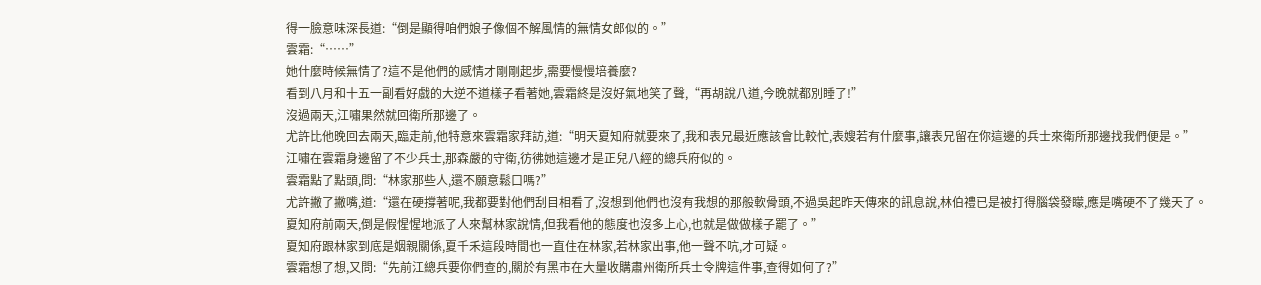得一臉意味深長道:“倒是顯得咱們娘子像個不解風情的無情女郎似的。”
雲霜:“……”
她什麼時候無情了?這不是他們的感情才剛剛起步,需要慢慢培養麼?
看到八月和十五一副看好戲的大逆不道樣子看著她,雲霜終是沒好氣地笑了聲,“再胡說八道,今晚就都別睡了!”
沒過兩天,江嘯果然就回衛所那邊了。
尤許比他晚回去兩天,臨走前,他特意來雲霜家拜訪,道:“明天夏知府就要來了,我和表兄最近應該會比較忙,表嫂若有什麼事,讓表兄留在你這邊的兵士來衛所那邊找我們便是。”
江嘯在雲霜身邊留了不少兵士,那森嚴的守衛,彷彿她這邊才是正兒八經的總兵府似的。
雲霜點了點頭,問:“林家那些人,還不願意鬆口嗎?”
尤許撇了撇嘴,道:“還在硬撐著呢,我都要對他們刮目相看了,沒想到他們也沒有我想的那般軟骨頭,不過吳起昨天傳來的訊息說,林伯禮已是被打得腦袋發矇,應是嘴硬不了幾天了。
夏知府前兩天,倒是假惺惺地派了人來幫林家說情,但我看他的態度也沒多上心,也就是做做樣子罷了。”
夏知府跟林家到底是姻親關係,夏千禾這段時間也一直住在林家,若林家出事,他一聲不吭,才可疑。
雲霜想了想,又問:“先前江總兵要你們查的,關於有黑市在大量收購肅州衛所兵士令牌這件事,查得如何了?”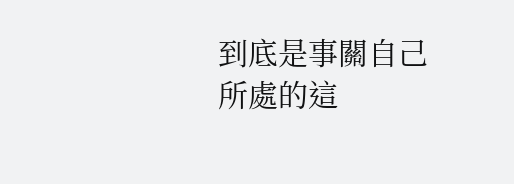到底是事關自己所處的這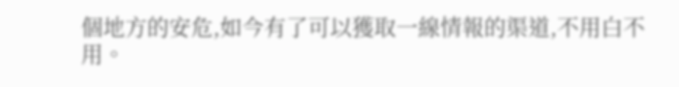個地方的安危,如今有了可以獲取一線情報的渠道,不用白不用。